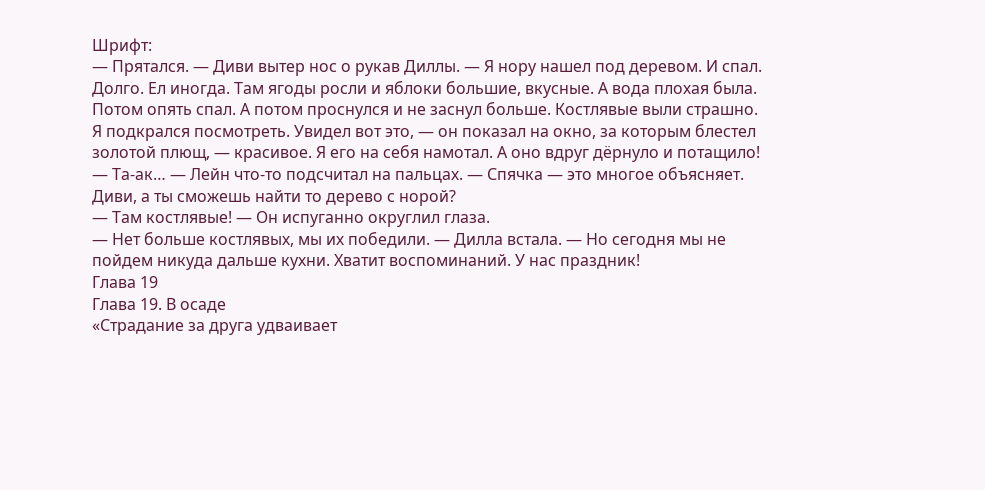Шрифт:
— Прятался. — Диви вытер нос о рукав Диллы. — Я нору нашел под деревом. И спал. Долго. Ел иногда. Там ягоды росли и яблоки большие, вкусные. А вода плохая была. Потом опять спал. А потом проснулся и не заснул больше. Костлявые выли страшно. Я подкрался посмотреть. Увидел вот это, — он показал на окно, за которым блестел золотой плющ, — красивое. Я его на себя намотал. А оно вдруг дёрнуло и потащило!
— Та-ак… — Лейн что-то подсчитал на пальцах. — Спячка — это многое объясняет. Диви, а ты сможешь найти то дерево с норой?
— Там костлявые! — Он испуганно округлил глаза.
— Нет больше костлявых, мы их победили. — Дилла встала. — Но сегодня мы не пойдем никуда дальше кухни. Хватит воспоминаний. У нас праздник!
Глава 19
Глава 19. В осаде
«Страдание за друга удваивает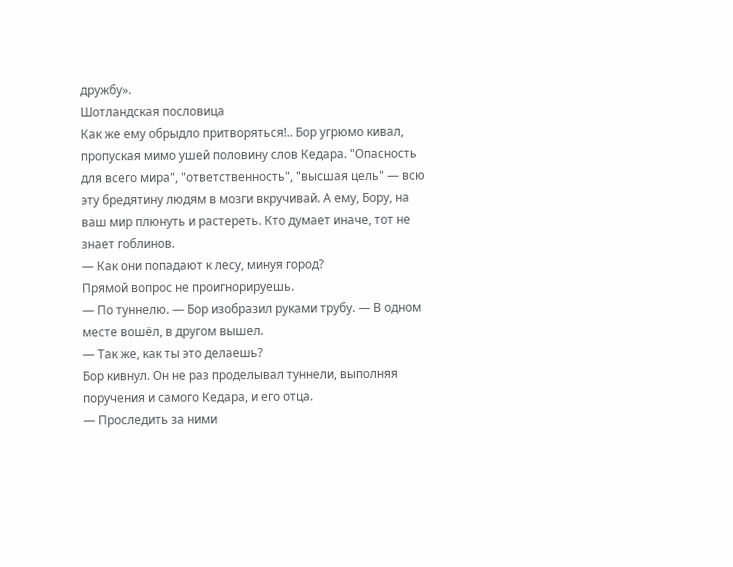дружбу».
Шотландская пословица
Как же ему обрыдло притворяться!.. Бор угрюмо кивал, пропуская мимо ушей половину слов Кедара. "Опасность для всего мира", "ответственность", "высшая цель" — всю эту бредятину людям в мозги вкручивай. А ему, Бору, на ваш мир плюнуть и растереть. Кто думает иначе, тот не знает гоблинов.
— Как они попадают к лесу, минуя город?
Прямой вопрос не проигнорируешь.
— По туннелю. — Бор изобразил руками трубу. — В одном месте вошёл, в другом вышел.
— Так же, как ты это делаешь?
Бор кивнул. Он не раз проделывал туннели, выполняя поручения и самого Кедара, и его отца.
— Проследить за ними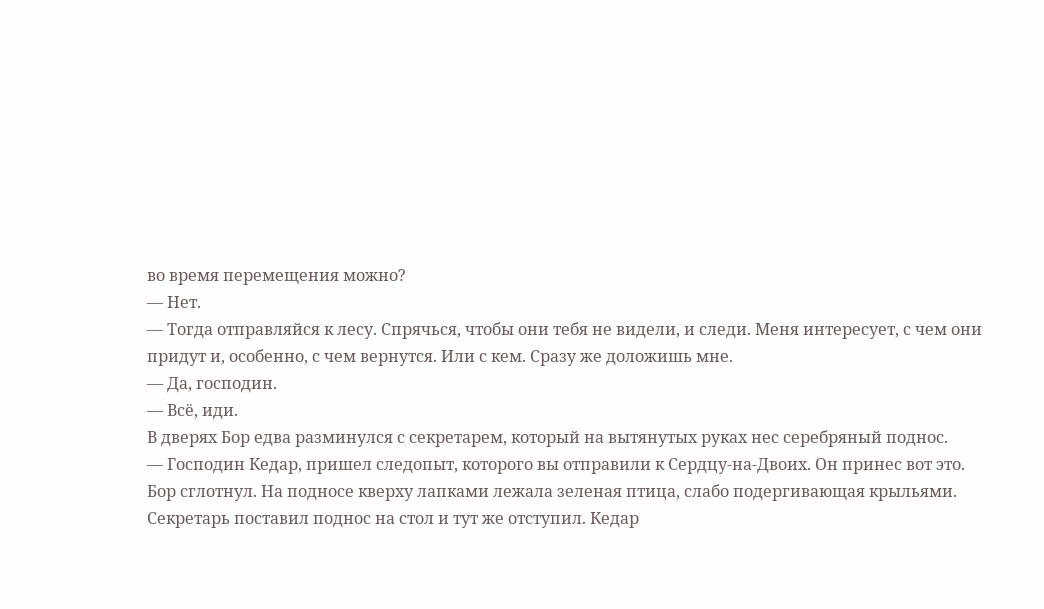во время перемещения можно?
— Нет.
— Тогда отправляйся к лесу. Спрячься, чтобы они тебя не видели, и следи. Меня интересует, с чем они придут и, особенно, с чем вернутся. Или с кем. Сразу же доложишь мне.
— Да, господин.
— Всё, иди.
В дверях Бор едва разминулся с секретарем, который на вытянутых руках нес серебряный поднос.
— Господин Кедар, пришел следопыт, которого вы отправили к Сердцу-на-Двоих. Он принес вот это.
Бор сглотнул. На подносе кверху лапками лежала зеленая птица, слабо подергивающая крыльями. Секретарь поставил поднос на стол и тут же отступил. Кедар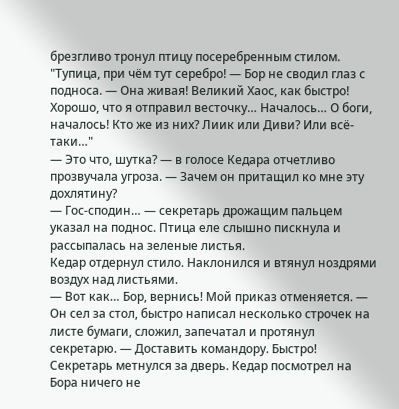брезгливо тронул птицу посеребренным стилом.
"Тупица, при чём тут серебро! — Бор не сводил глаз с подноса. — Она живая! Великий Хаос, как быстро! Хорошо, что я отправил весточку… Началось… О боги, началось! Кто же из них? Лиик или Диви? Или всё-таки…"
— Это что, шутка? — в голосе Кедара отчетливо прозвучала угроза. — Зачем он притащил ко мне эту дохлятину?
— Гос-сподин… — секретарь дрожащим пальцем указал на поднос. Птица еле слышно пискнула и рассыпалась на зеленые листья.
Кедар отдернул стило. Наклонился и втянул ноздрями воздух над листьями.
— Вот как… Бор, вернись! Мой приказ отменяется. — Он сел за стол, быстро написал несколько строчек на листе бумаги, сложил, запечатал и протянул секретарю. — Доставить командору. Быстро!
Секретарь метнулся за дверь. Кедар посмотрел на Бора ничего не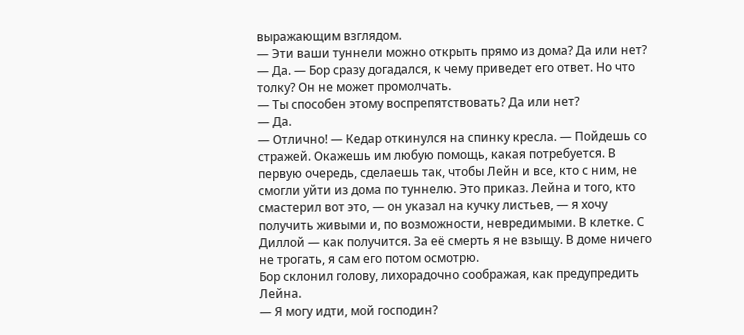выражающим взглядом.
— Эти ваши туннели можно открыть прямо из дома? Да или нет?
— Да. — Бор сразу догадался, к чему приведет его ответ. Но что толку? Он не может промолчать.
— Ты способен этому воспрепятствовать? Да или нет?
— Да.
— Отлично! — Кедар откинулся на спинку кресла. — Пойдешь со стражей. Окажешь им любую помощь, какая потребуется. В первую очередь, сделаешь так, чтобы Лейн и все, кто с ним, не смогли уйти из дома по туннелю. Это приказ. Лейна и того, кто смастерил вот это, — он указал на кучку листьев, — я хочу получить живыми и, по возможности, невредимыми. В клетке. С Диллой — как получится. За её смерть я не взыщу. В доме ничего не трогать, я сам его потом осмотрю.
Бор склонил голову, лихорадочно соображая, как предупредить Лейна.
— Я могу идти, мой господин?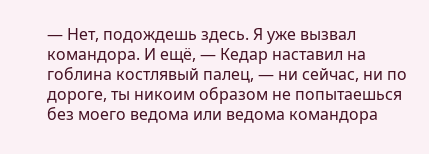— Нет, подождешь здесь. Я уже вызвал командора. И ещё, — Кедар наставил на гоблина костлявый палец, — ни сейчас, ни по дороге, ты никоим образом не попытаешься без моего ведома или ведома командора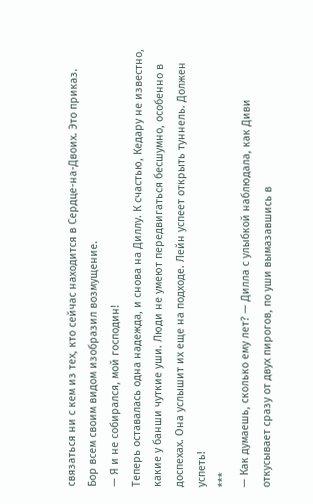связаться ни с кем из тех, кто сейчас находится в Сердце-на-Двоих. Это приказ.
Бор всем своим видом изобразил возмущение.
— Я и не собирался, мой господин!
Теперь оставалась одна надежда, и снова на Диллу. К счастью, Кедару не известно, какие у банши чуткие уши. Люди не умеют передвигаться бесшумно, особенно в доспехах. Она услышит их еще на подходе. Лейн успеет открыть туннель. Должен успеть!
***
— Как думаешь, сколько ему лет? — Дилла с улыбкой наблюдала, как Диви откусывает сразу от двух пирогов, по уши вымазавшись в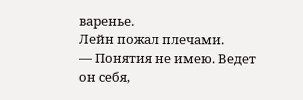варенье.
Лейн пожал плечами.
— Понятия не имею. Ведет он себя,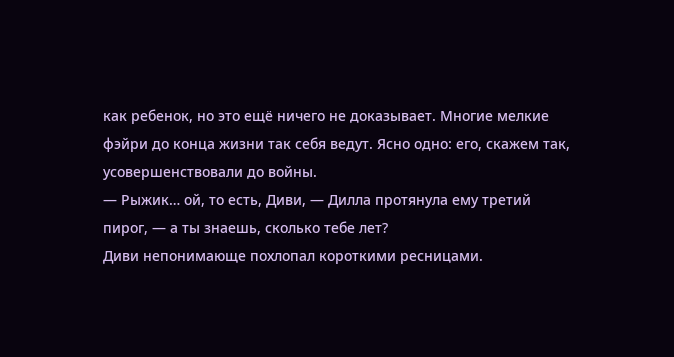как ребенок, но это ещё ничего не доказывает. Многие мелкие фэйри до конца жизни так себя ведут. Ясно одно: его, скажем так, усовершенствовали до войны.
— Рыжик… ой, то есть, Диви, — Дилла протянула ему третий пирог, — а ты знаешь, сколько тебе лет?
Диви непонимающе похлопал короткими ресницами.